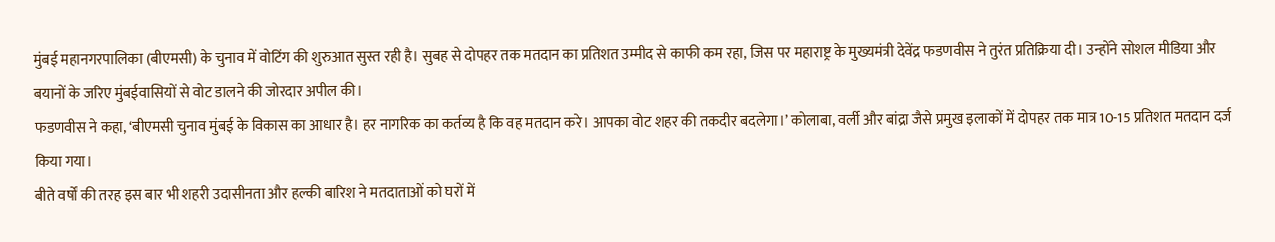मुंबई महानगरपालिका (बीएमसी) के चुनाव में वोटिंग की शुरुआत सुस्त रही है। सुबह से दोपहर तक मतदान का प्रतिशत उम्मीद से काफी कम रहा, जिस पर महाराष्ट्र के मुख्यमंत्री देवेंद्र फडणवीस ने तुरंत प्रतिक्रिया दी। उन्होंने सोशल मीडिया और बयानों के जरिए मुंबईवासियों से वोट डालने की जोरदार अपील की।
फडणवीस ने कहा, ‘बीएमसी चुनाव मुंबई के विकास का आधार है। हर नागरिक का कर्तव्य है कि वह मतदान करे। आपका वोट शहर की तकदीर बदलेगा।’ कोलाबा, वर्ली और बांद्रा जैसे प्रमुख इलाकों में दोपहर तक मात्र 10-15 प्रतिशत मतदान दर्ज किया गया।
बीते वर्षों की तरह इस बार भी शहरी उदासीनता और हल्की बारिश ने मतदाताओं को घरों में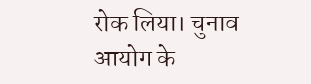रोक लिया। चुनाव आयोग के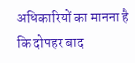अधिकारियों का मानना है कि दोपहर बाद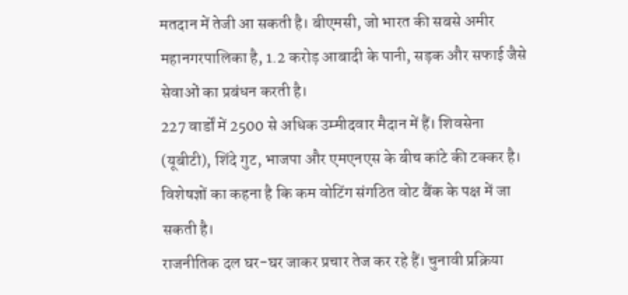मतदान में तेजी आ सकती है। बीएमसी, जो भारत की सबसे अमीर महानगरपालिका है, 1.2 करोड़ आबादी के पानी, सड़क और सफाई जैसे सेवाओं का प्रबंधन करती है।
227 वार्डों में 2500 से अधिक उम्मीदवार मैदान में हैं। शिवसेना (यूबीटी), शिंदे गुट, भाजपा और एमएनएस के बीच कांटे की टक्कर है। विशेषज्ञों का कहना है कि कम वोटिंग संगठित वोट बैंक के पक्ष में जा सकती है।
राजनीतिक दल घर-घर जाकर प्रचार तेज कर रहे हैं। चुनावी प्रक्रिया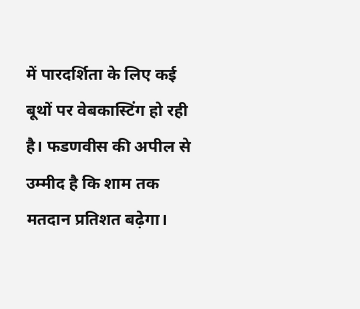में पारदर्शिता के लिए कई बूथों पर वेबकास्टिंग हो रही है। फडणवीस की अपील से उम्मीद है कि शाम तक मतदान प्रतिशत बढ़ेगा।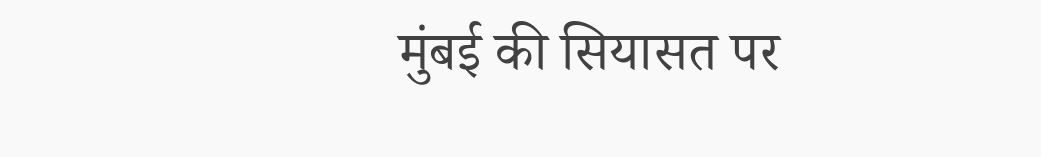मुंबई की सियासत पर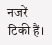नजरें टिकी हैं।